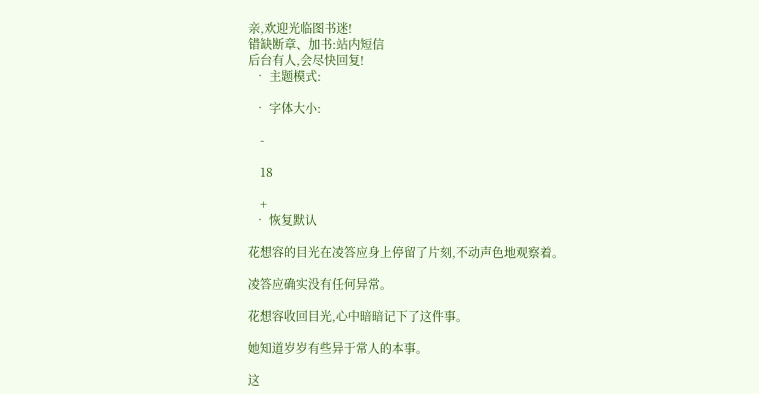亲,欢迎光临图书迷!
错缺断章、加书:站内短信
后台有人,会尽快回复!
  • 主题模式:

  • 字体大小:

    -

    18

    +
  • 恢复默认

花想容的目光在凌答应身上停留了片刻,不动声色地观察着。

凌答应确实没有任何异常。

花想容收回目光,心中暗暗记下了这件事。

她知道岁岁有些异于常人的本事。

这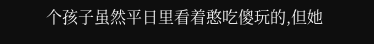个孩子虽然平日里看着憨吃傻玩的,但她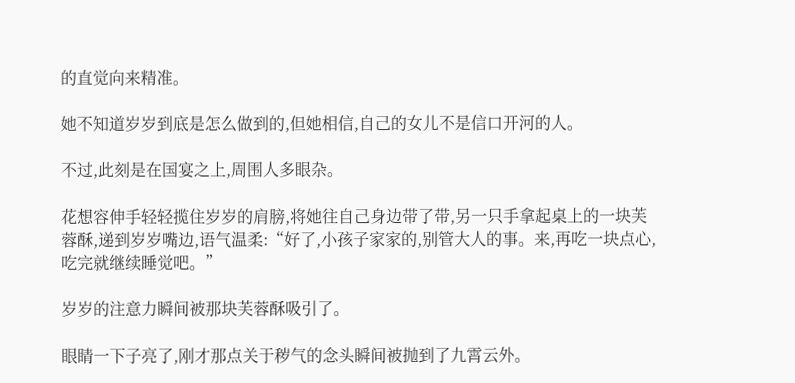的直觉向来精准。

她不知道岁岁到底是怎么做到的,但她相信,自己的女儿不是信口开河的人。

不过,此刻是在国宴之上,周围人多眼杂。

花想容伸手轻轻揽住岁岁的肩膀,将她往自己身边带了带,另一只手拿起桌上的一块芙蓉酥,递到岁岁嘴边,语气温柔:“好了,小孩子家家的,别管大人的事。来,再吃一块点心,吃完就继续睡觉吧。”

岁岁的注意力瞬间被那块芙蓉酥吸引了。

眼睛一下子亮了,刚才那点关于秽气的念头瞬间被抛到了九霄云外。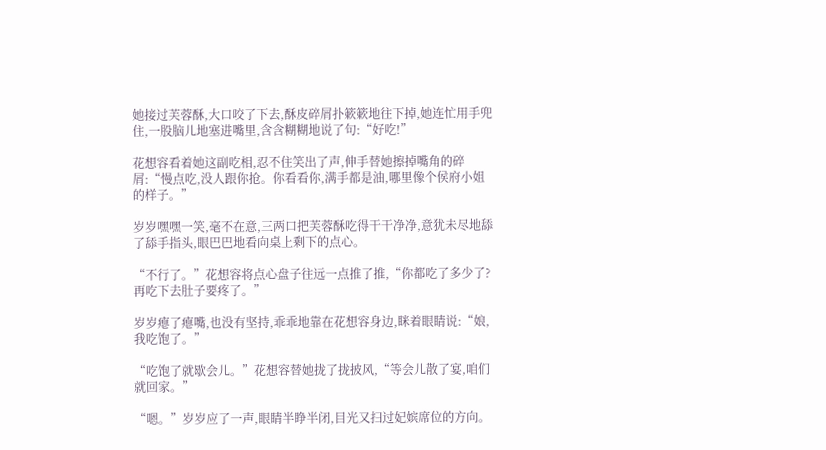她接过芙蓉酥,大口咬了下去,酥皮碎屑扑簌簌地往下掉,她连忙用手兜住,一股脑儿地塞进嘴里,含含糊糊地说了句:“好吃!”

花想容看着她这副吃相,忍不住笑出了声,伸手替她擦掉嘴角的碎屑:“慢点吃,没人跟你抢。你看看你,满手都是油,哪里像个侯府小姐的样子。”

岁岁嘿嘿一笑,毫不在意,三两口把芙蓉酥吃得干干净净,意犹未尽地舔了舔手指头,眼巴巴地看向桌上剩下的点心。

“不行了。”花想容将点心盘子往远一点推了推,“你都吃了多少了?再吃下去肚子要疼了。”

岁岁瘪了瘪嘴,也没有坚持,乖乖地靠在花想容身边,眯着眼睛说:“娘,我吃饱了。”

“吃饱了就歇会儿。”花想容替她拢了拢披风,“等会儿散了宴,咱们就回家。”

“嗯。”岁岁应了一声,眼睛半睁半闭,目光又扫过妃嫔席位的方向。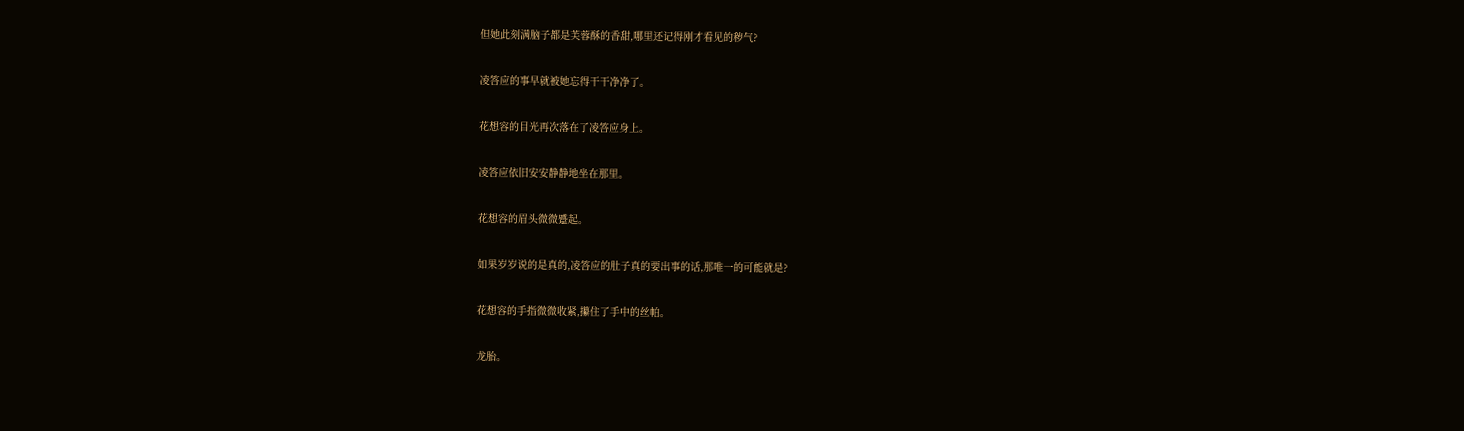但她此刻满脑子都是芙蓉酥的香甜,哪里还记得刚才看见的秽气?

凌答应的事早就被她忘得干干净净了。

花想容的目光再次落在了凌答应身上。

凌答应依旧安安静静地坐在那里。

花想容的眉头微微蹙起。

如果岁岁说的是真的,凌答应的肚子真的要出事的话,那唯一的可能就是?

花想容的手指微微收紧,攥住了手中的丝帕。

龙胎。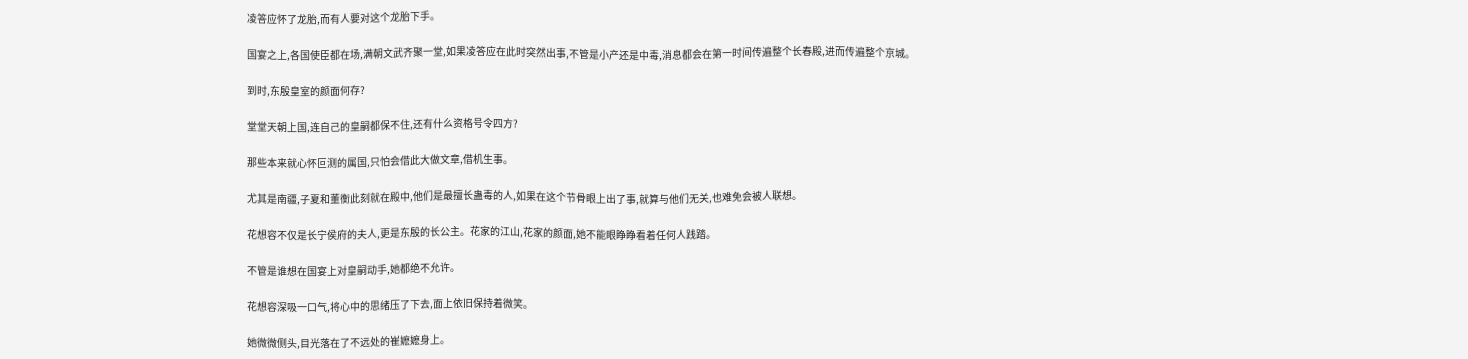凌答应怀了龙胎,而有人要对这个龙胎下手。

国宴之上,各国使臣都在场,满朝文武齐聚一堂,如果凌答应在此时突然出事,不管是小产还是中毒,消息都会在第一时间传遍整个长春殿,进而传遍整个京城。

到时,东殷皇室的颜面何存?

堂堂天朝上国,连自己的皇嗣都保不住,还有什么资格号令四方?

那些本来就心怀叵测的属国,只怕会借此大做文章,借机生事。

尤其是南疆,子夏和董衡此刻就在殿中,他们是最擅长蛊毒的人,如果在这个节骨眼上出了事,就算与他们无关,也难免会被人联想。

花想容不仅是长宁侯府的夫人,更是东殷的长公主。花家的江山,花家的颜面,她不能眼睁睁看着任何人践踏。

不管是谁想在国宴上对皇嗣动手,她都绝不允许。

花想容深吸一口气,将心中的思绪压了下去,面上依旧保持着微笑。

她微微侧头,目光落在了不远处的崔嬷嬷身上。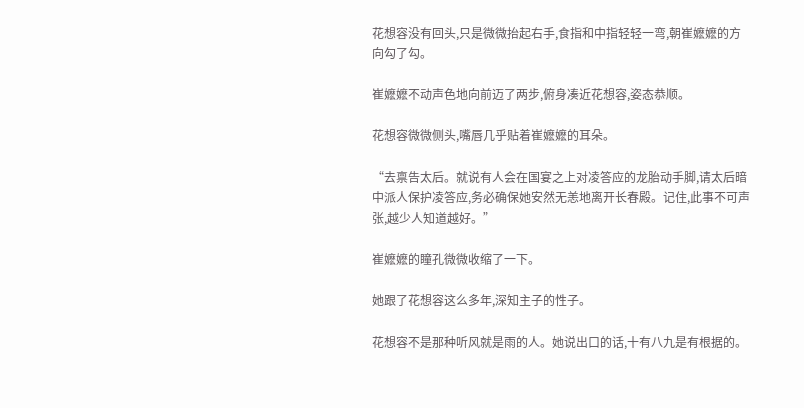花想容没有回头,只是微微抬起右手,食指和中指轻轻一弯,朝崔嬷嬷的方向勾了勾。

崔嬷嬷不动声色地向前迈了两步,俯身凑近花想容,姿态恭顺。

花想容微微侧头,嘴唇几乎贴着崔嬷嬷的耳朵。

“去禀告太后。就说有人会在国宴之上对凌答应的龙胎动手脚,请太后暗中派人保护凌答应,务必确保她安然无恙地离开长春殿。记住,此事不可声张,越少人知道越好。”

崔嬷嬷的瞳孔微微收缩了一下。

她跟了花想容这么多年,深知主子的性子。

花想容不是那种听风就是雨的人。她说出口的话,十有八九是有根据的。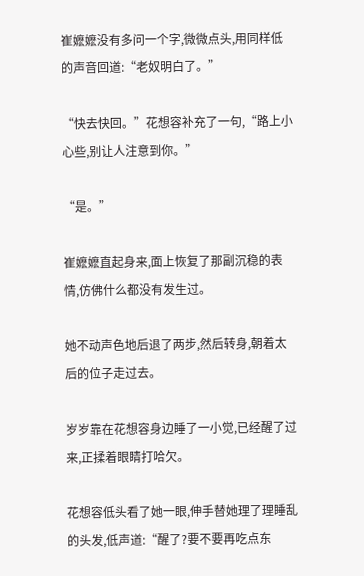崔嬷嬷没有多问一个字,微微点头,用同样低的声音回道:“老奴明白了。”

“快去快回。”花想容补充了一句,“路上小心些,别让人注意到你。”

“是。”

崔嬷嬷直起身来,面上恢复了那副沉稳的表情,仿佛什么都没有发生过。

她不动声色地后退了两步,然后转身,朝着太后的位子走过去。

岁岁靠在花想容身边睡了一小觉,已经醒了过来,正揉着眼睛打哈欠。

花想容低头看了她一眼,伸手替她理了理睡乱的头发,低声道:“醒了?要不要再吃点东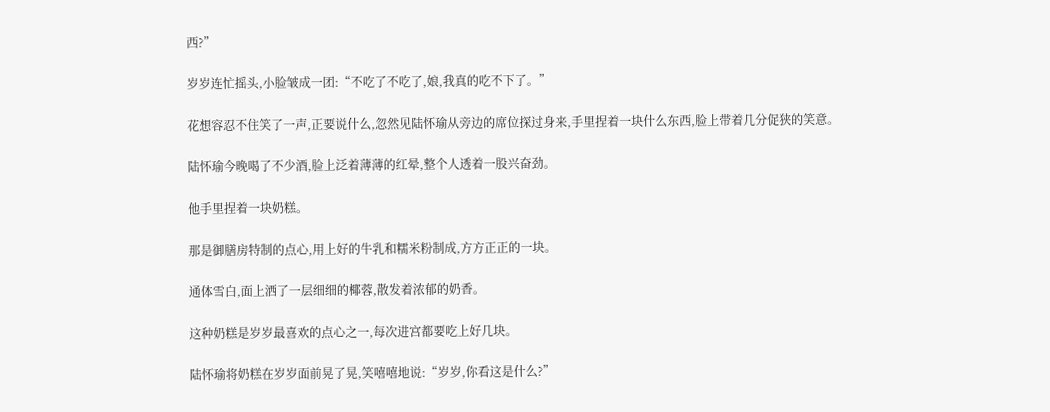西?”

岁岁连忙摇头,小脸皱成一团:“不吃了不吃了,娘,我真的吃不下了。”

花想容忍不住笑了一声,正要说什么,忽然见陆怀瑜从旁边的席位探过身来,手里捏着一块什么东西,脸上带着几分促狭的笑意。

陆怀瑜今晚喝了不少酒,脸上泛着薄薄的红晕,整个人透着一股兴奋劲。

他手里捏着一块奶糕。

那是御膳房特制的点心,用上好的牛乳和糯米粉制成,方方正正的一块。

通体雪白,面上洒了一层细细的椰蓉,散发着浓郁的奶香。

这种奶糕是岁岁最喜欢的点心之一,每次进宫都要吃上好几块。

陆怀瑜将奶糕在岁岁面前晃了晃,笑嘻嘻地说:“岁岁,你看这是什么?”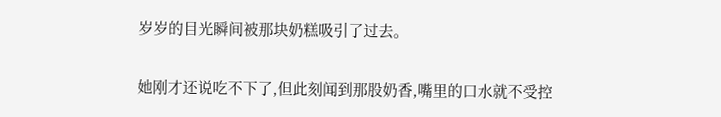岁岁的目光瞬间被那块奶糕吸引了过去。

她刚才还说吃不下了,但此刻闻到那股奶香,嘴里的口水就不受控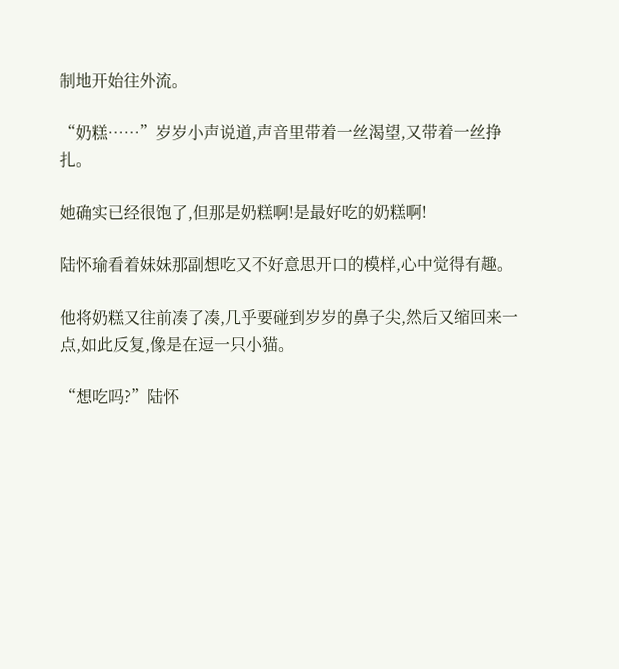制地开始往外流。

“奶糕……”岁岁小声说道,声音里带着一丝渴望,又带着一丝挣扎。

她确实已经很饱了,但那是奶糕啊!是最好吃的奶糕啊!

陆怀瑜看着妹妹那副想吃又不好意思开口的模样,心中觉得有趣。

他将奶糕又往前凑了凑,几乎要碰到岁岁的鼻子尖,然后又缩回来一点,如此反复,像是在逗一只小猫。

“想吃吗?”陆怀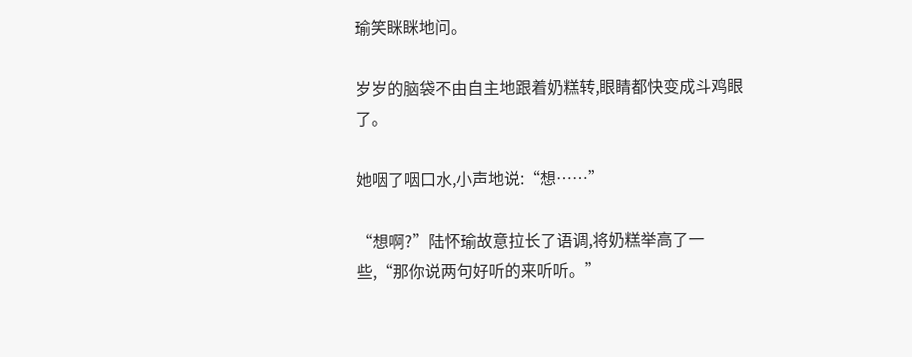瑜笑眯眯地问。

岁岁的脑袋不由自主地跟着奶糕转,眼睛都快变成斗鸡眼了。

她咽了咽口水,小声地说:“想……”

“想啊?”陆怀瑜故意拉长了语调,将奶糕举高了一些,“那你说两句好听的来听听。”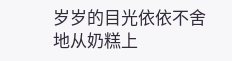岁岁的目光依依不舍地从奶糕上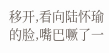移开,看向陆怀瑜的脸,嘴巴噘了一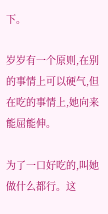下。

岁岁有一个原则,在别的事情上可以硬气,但在吃的事情上,她向来能屈能伸。

为了一口好吃的,叫她做什么都行。这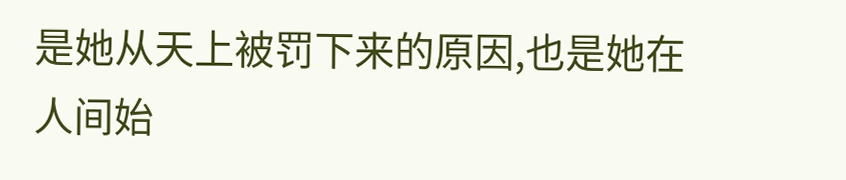是她从天上被罚下来的原因,也是她在人间始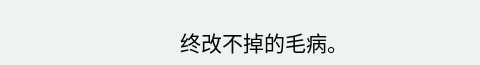终改不掉的毛病。